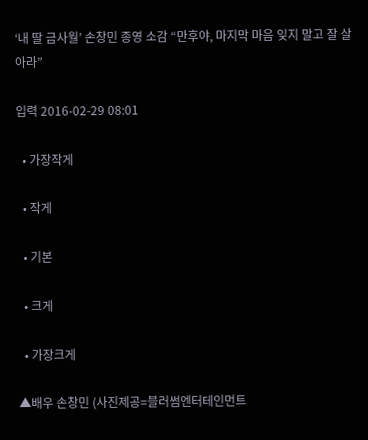‘내 딸 금사월’ 손창민 종영 소감 “만후야, 마지막 마음 잊지 말고 잘 살아라”

입력 2016-02-29 08:01

  • 가장작게

  • 작게

  • 기본

  • 크게

  • 가장크게

▲배우 손창민 (사진제공=블러썸엔터테인먼트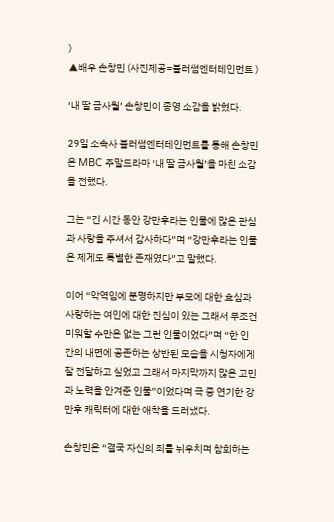)
▲배우 손창민 (사진제공=블러썸엔터테인먼트 )

‘내 딸 금사월’ 손창민이 종영 소감을 밝혔다.

29일 소속사 블러썸엔터테인먼트를 통해 손창민은 MBC 주말드라마 ‘내 딸 금사월’을 마친 소감을 전했다.

그는 “긴 시간 동안 강만후라는 인물에 많은 관심과 사랑을 주셔서 감사하다”며 “강만후라는 인물은 제게도 특별한 존재였다”고 말했다.

이어 “악역임에 분명하지만 부모에 대한 효심과 사랑하는 여인에 대한 진심이 있는 그래서 무조건 미워할 수만은 없는 그런 인물이었다”며 “한 인간의 내면에 공존하는 상반된 모습을 시청자에게 잘 전달하고 싶었고 그래서 마지막까지 많은 고민과 노력을 안겨준 인물”이었다며 극 중 연기한 강만후 캐릭터에 대한 애착을 드러냈다.

손창민은 “결국 자신의 죄를 뉘우치며 참회하는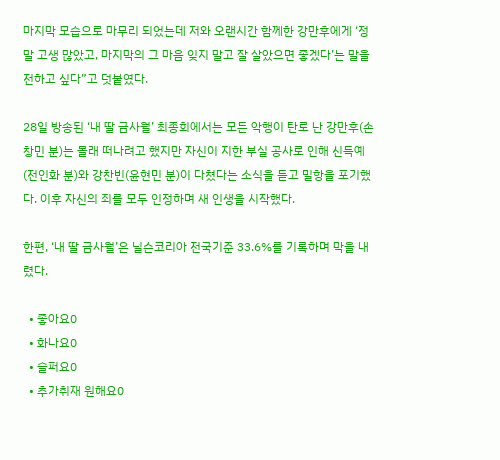마지막 모습으로 마무리 되었는데 저와 오랜시간 함께한 강만후에게 ‘정말 고생 많았고, 마지막의 그 마음 잊지 말고 잘 살았으면 좋겠다’는 말을 전하고 싶다”고 덧붙였다.

28일 방송된 ‘내 딸 금사월’ 최종회에서는 모든 악행이 탄로 난 강만후(손창민 분)는 몰래 떠나려고 했지만 자신이 지한 부실 공사로 인해 신득예(전인화 분)와 강찬빈(윤현민 분)이 다쳤다는 소식을 듣고 밀항을 포기했다. 이후 자신의 죄를 모두 인정하며 새 인생을 시작했다.

한편, ‘내 딸 금사월’은 닐슨코리아 전국기준 33.6%를 기록하며 막을 내렸다.

  • 좋아요0
  • 화나요0
  • 슬퍼요0
  • 추가취재 원해요0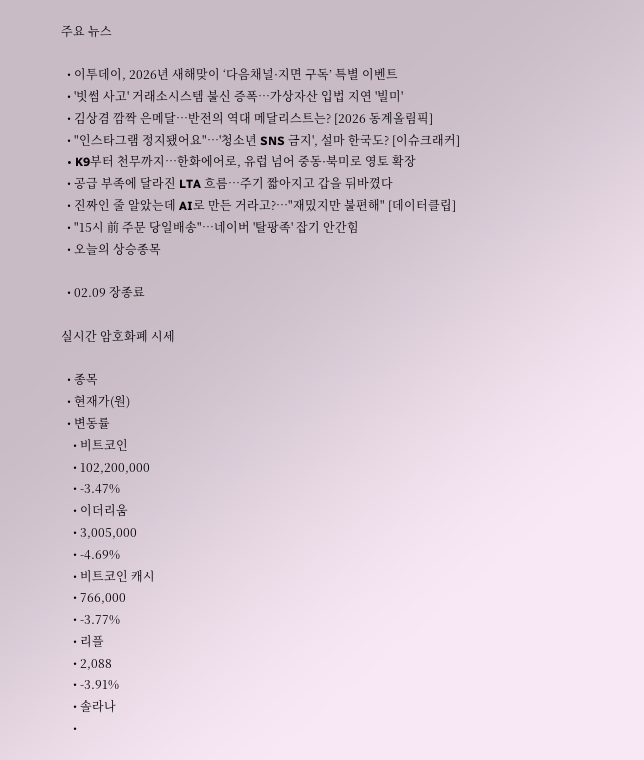주요 뉴스

  • 이투데이, 2026년 새해맞이 ‘다음채널·지면 구독’ 특별 이벤트
  • '빗썸 사고' 거래소시스템 불신 증폭…가상자산 입법 지연 '빌미'
  • 김상겸 깜짝 은메달…반전의 역대 메달리스트는? [2026 동계올림픽]
  • "인스타그램 정지됐어요"⋯'청소년 SNS 금지', 설마 한국도? [이슈크래커]
  • K9부터 천무까지…한화에어로, 유럽 넘어 중동·북미로 영토 확장
  • 공급 부족에 달라진 LTA 흐름⋯주기 짧아지고 갑을 뒤바꼈다
  • 진짜인 줄 알았는데 AI로 만든 거라고?…"재밌지만 불편해" [데이터클립]
  • "15시 前 주문 당일배송"…네이버 '탈팡족' 잡기 안간힘
  • 오늘의 상승종목

  • 02.09 장종료

실시간 암호화폐 시세

  • 종목
  • 현재가(원)
  • 변동률
    • 비트코인
    • 102,200,000
    • -3.47%
    • 이더리움
    • 3,005,000
    • -4.69%
    • 비트코인 캐시
    • 766,000
    • -3.77%
    • 리플
    • 2,088
    • -3.91%
    • 솔라나
    •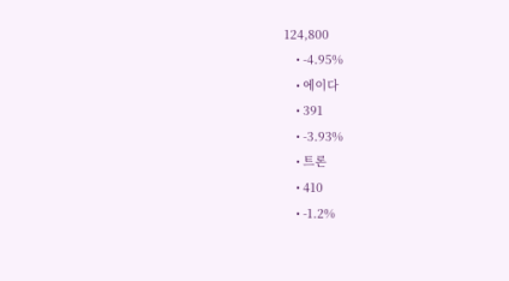124,800
    • -4.95%
    • 에이다
    • 391
    • -3.93%
    • 트론
    • 410
    • -1.2%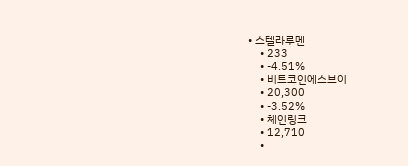• 스텔라루멘
    • 233
    • -4.51%
    • 비트코인에스브이
    • 20,300
    • -3.52%
    • 체인링크
    • 12,710
    •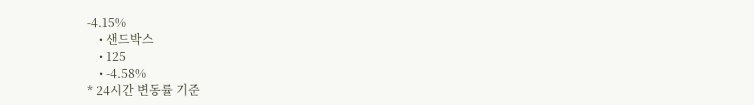-4.15%
    • 샌드박스
    • 125
    • -4.58%
* 24시간 변동률 기준